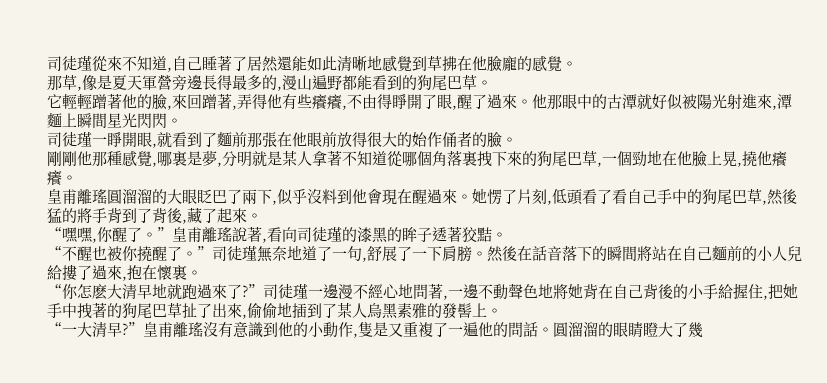司徒瑾從來不知道,自己睡著了居然還能如此清晰地感覺到草拂在他臉龐的感覺。
那草,像是夏天軍營旁邊長得最多的,漫山遍野都能看到的狗尾巴草。
它輕輕蹭著他的臉,來回蹭著,弄得他有些癢癢,不由得睜開了眼,醒了過來。他那眼中的古潭就好似被陽光射進來,潭麵上瞬間星光閃閃。
司徒瑾一睜開眼,就看到了麵前那張在他眼前放得很大的始作俑者的臉。
剛剛他那種感覺,哪裏是夢,分明就是某人拿著不知道從哪個角落裏拽下來的狗尾巴草,一個勁地在他臉上晃,撓他癢癢。
皇甫離瑤圓溜溜的大眼眨巴了兩下,似乎沒料到他會現在醒過來。她愣了片刻,低頭看了看自己手中的狗尾巴草,然後猛的將手背到了背後,藏了起來。
“嘿嘿,你醒了。”皇甫離瑤說著,看向司徒瑾的漆黑的眸子透著狡黠。
“不醒也被你撓醒了。”司徒瑾無奈地道了一句,舒展了一下肩膀。然後在話音落下的瞬間將站在自己麵前的小人兒給摟了過來,抱在懷裏。
“你怎麽大清早地就跑過來了?”司徒瑾一邊漫不經心地問著,一邊不動聲色地將她背在自己背後的小手給握住,把她手中拽著的狗尾巴草扯了出來,偷偷地插到了某人烏黑素雅的發髻上。
“一大清早?”皇甫離瑤沒有意識到他的小動作,隻是又重複了一遍他的問話。圓溜溜的眼睛瞪大了幾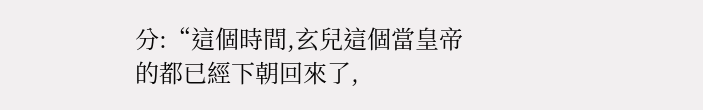分:“這個時間,玄兒這個當皇帝的都已經下朝回來了,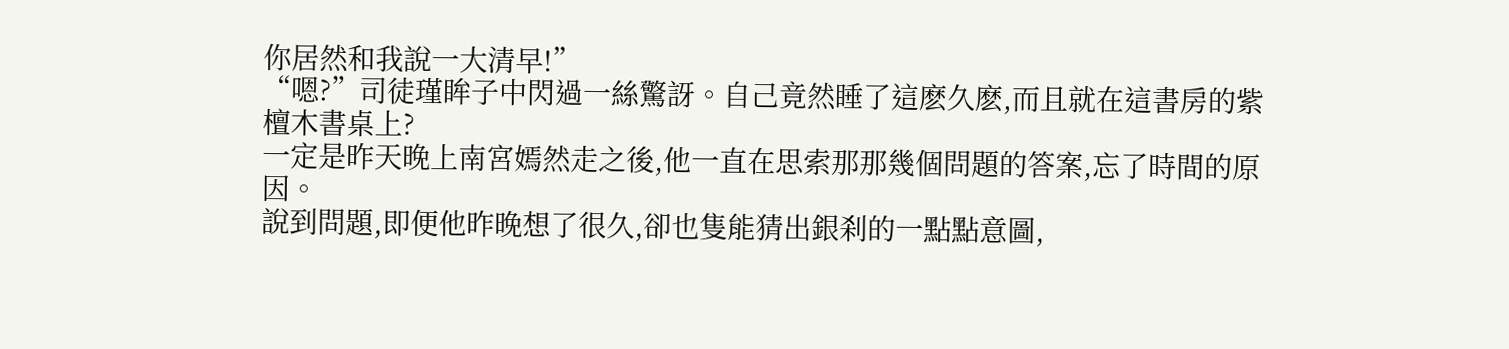你居然和我說一大清早!”
“嗯?”司徒瑾眸子中閃過一絲驚訝。自己竟然睡了這麽久麽,而且就在這書房的紫檀木書桌上?
一定是昨天晚上南宮嫣然走之後,他一直在思索那那幾個問題的答案,忘了時間的原因。
說到問題,即便他昨晚想了很久,卻也隻能猜出銀刹的一點點意圖,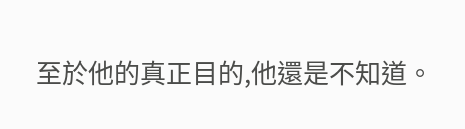至於他的真正目的,他還是不知道。